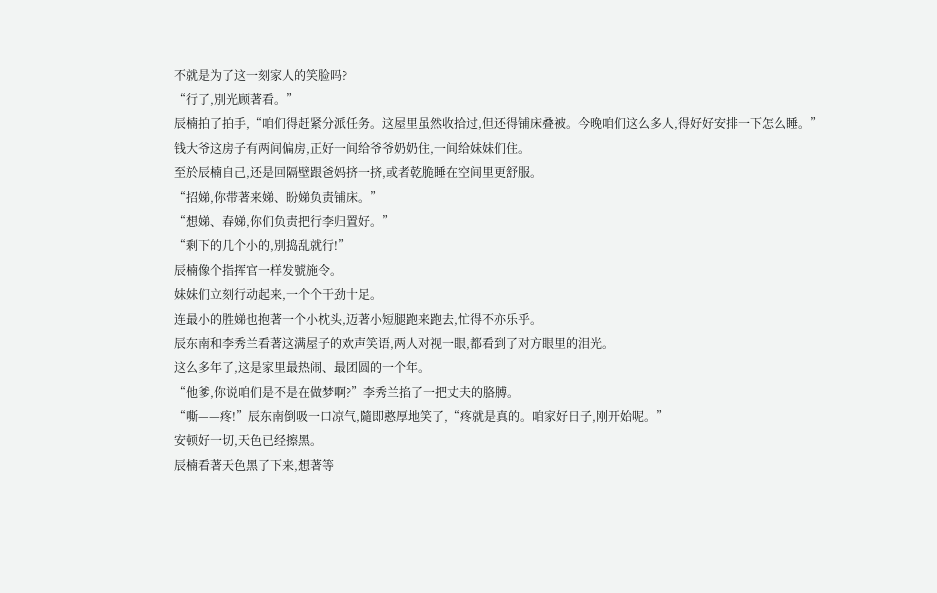不就是为了这一刻家人的笑脸吗?
“行了,別光顾著看。”
辰楠拍了拍手,“咱们得赶紧分派任务。这屋里虽然收拾过,但还得铺床叠被。今晚咱们这么多人,得好好安排一下怎么睡。”
钱大爷这房子有两间偏房,正好一间给爷爷奶奶住,一间给妹妹们住。
至於辰楠自己,还是回隔壁跟爸妈挤一挤,或者乾脆睡在空间里更舒服。
“招娣,你带著来娣、盼娣负责铺床。”
“想娣、春娣,你们负责把行李归置好。”
“剩下的几个小的,別捣乱就行!”
辰楠像个指挥官一样发號施令。
妹妹们立刻行动起来,一个个干劲十足。
连最小的胜娣也抱著一个小枕头,迈著小短腿跑来跑去,忙得不亦乐乎。
辰东南和李秀兰看著这满屋子的欢声笑语,两人对视一眼,都看到了对方眼里的泪光。
这么多年了,这是家里最热闹、最团圆的一个年。
“他爹,你说咱们是不是在做梦啊?”李秀兰掐了一把丈夫的胳膊。
“嘶——疼!”辰东南倒吸一口凉气,隨即憨厚地笑了,“疼就是真的。咱家好日子,刚开始呢。”
安顿好一切,天色已经擦黑。
辰楠看著天色黑了下来,想著等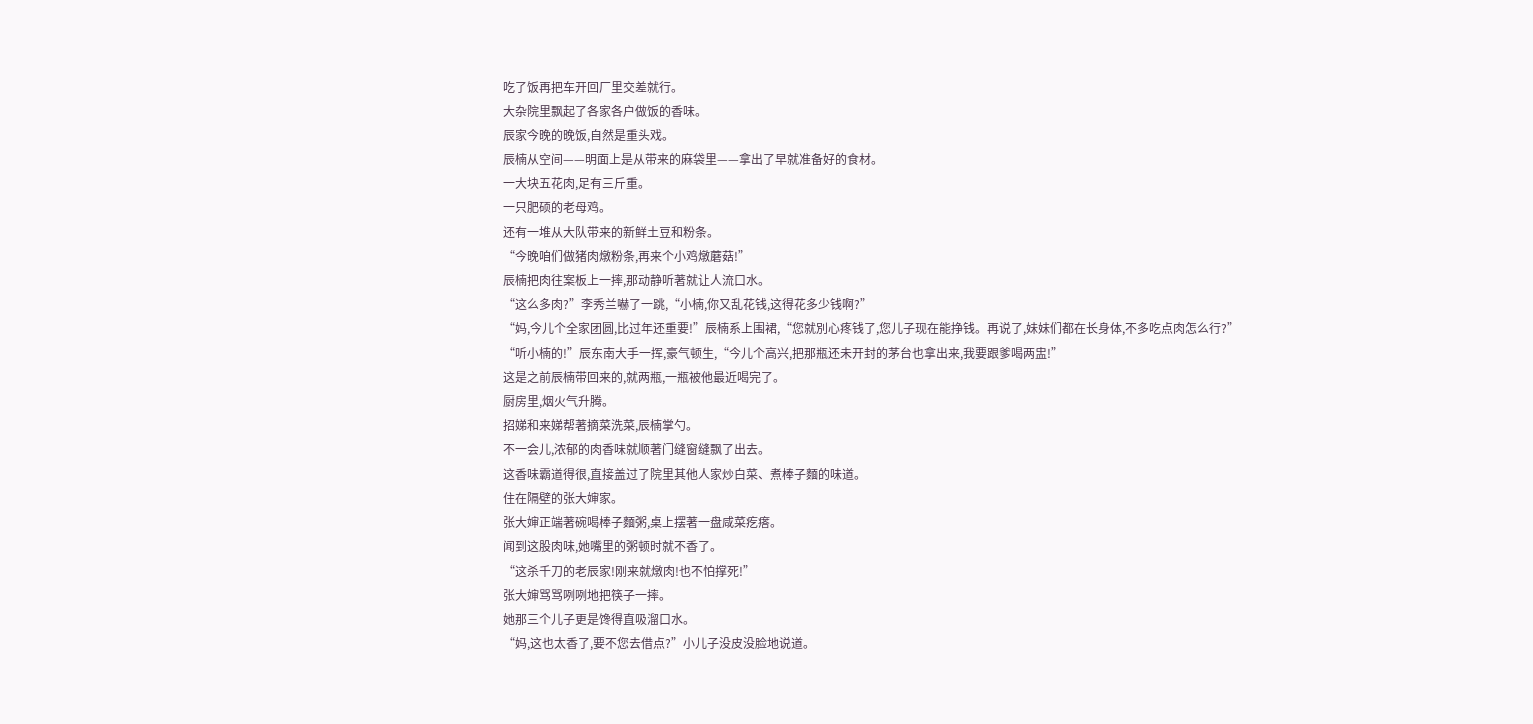吃了饭再把车开回厂里交差就行。
大杂院里飘起了各家各户做饭的香味。
辰家今晚的晚饭,自然是重头戏。
辰楠从空间——明面上是从带来的麻袋里——拿出了早就准备好的食材。
一大块五花肉,足有三斤重。
一只肥硕的老母鸡。
还有一堆从大队带来的新鲜土豆和粉条。
“今晚咱们做猪肉燉粉条,再来个小鸡燉蘑菇!”
辰楠把肉往案板上一摔,那动静听著就让人流口水。
“这么多肉?”李秀兰嚇了一跳,“小楠,你又乱花钱,这得花多少钱啊?”
“妈,今儿个全家团圆,比过年还重要!”辰楠系上围裙,“您就別心疼钱了,您儿子现在能挣钱。再说了,妹妹们都在长身体,不多吃点肉怎么行?”
“听小楠的!”辰东南大手一挥,豪气顿生,“今儿个高兴,把那瓶还未开封的茅台也拿出来,我要跟爹喝两盅!”
这是之前辰楠带回来的,就两瓶,一瓶被他最近喝完了。
厨房里,烟火气升腾。
招娣和来娣帮著摘菜洗菜,辰楠掌勺。
不一会儿,浓郁的肉香味就顺著门缝窗缝飘了出去。
这香味霸道得很,直接盖过了院里其他人家炒白菜、煮棒子麵的味道。
住在隔壁的张大婶家。
张大婶正端著碗喝棒子麵粥,桌上摆著一盘咸菜疙瘩。
闻到这股肉味,她嘴里的粥顿时就不香了。
“这杀千刀的老辰家!刚来就燉肉!也不怕撑死!”
张大婶骂骂咧咧地把筷子一摔。
她那三个儿子更是馋得直吸溜口水。
“妈,这也太香了,要不您去借点?”小儿子没皮没脸地说道。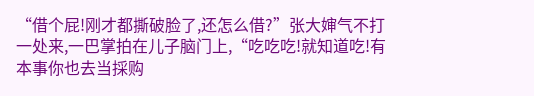“借个屁!刚才都撕破脸了,还怎么借?”张大婶气不打一处来,一巴掌拍在儿子脑门上,“吃吃吃!就知道吃!有本事你也去当採购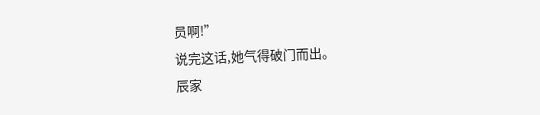员啊!”
说完这话,她气得破门而出。
辰家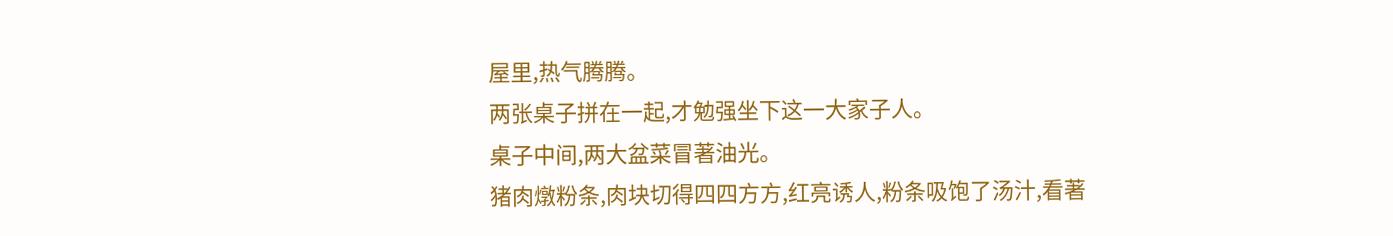屋里,热气腾腾。
两张桌子拼在一起,才勉强坐下这一大家子人。
桌子中间,两大盆菜冒著油光。
猪肉燉粉条,肉块切得四四方方,红亮诱人,粉条吸饱了汤汁,看著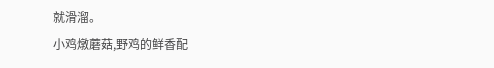就滑溜。
小鸡燉蘑菇,野鸡的鲜香配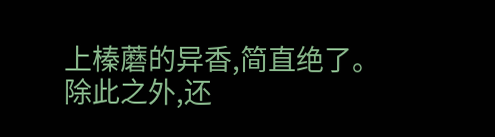上榛蘑的异香,简直绝了。
除此之外,还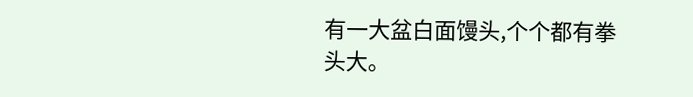有一大盆白面馒头,个个都有拳头大。